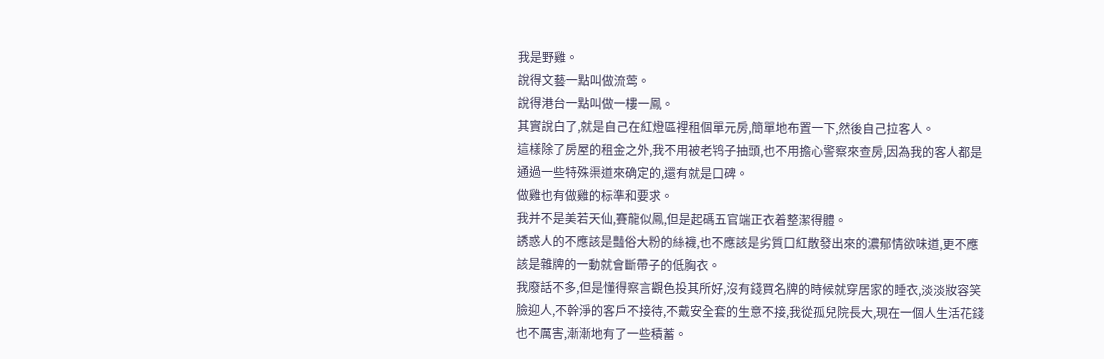我是野雞。
說得文藝一點叫做流莺。
說得港台一點叫做一樓一鳳。
其實說白了,就是自己在紅燈區裡租個單元房,簡單地布置一下,然後自己拉客人。
這樣除了房屋的租金之外,我不用被老鸨子抽頭,也不用擔心警察來查房,因為我的客人都是通過一些特殊渠道來确定的,還有就是口碑。
做雞也有做雞的标準和要求。
我并不是美若天仙,賽龍似鳳,但是起碼五官端正衣着整潔得體。
誘惑人的不應該是豔俗大粉的絲襪,也不應該是劣質口紅散發出來的濃郁情欲味道,更不應該是雜牌的一動就會斷帶子的低胸衣。
我廢話不多,但是懂得察言觀色投其所好,沒有錢買名牌的時候就穿居家的睡衣,淡淡妝容笑臉迎人,不幹淨的客戶不接待,不戴安全套的生意不接,我從孤兒院長大,現在一個人生活花錢也不厲害,漸漸地有了一些積蓄。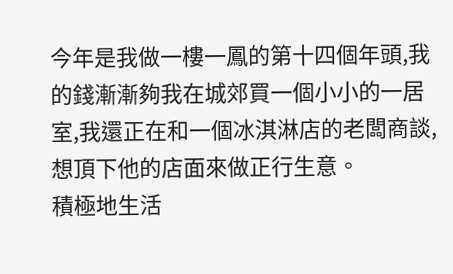今年是我做一樓一鳳的第十四個年頭,我的錢漸漸夠我在城郊買一個小小的一居室,我還正在和一個冰淇淋店的老闆商談,想頂下他的店面來做正行生意。
積極地生活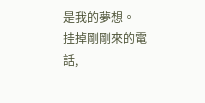是我的夢想。
挂掉剛剛來的電話,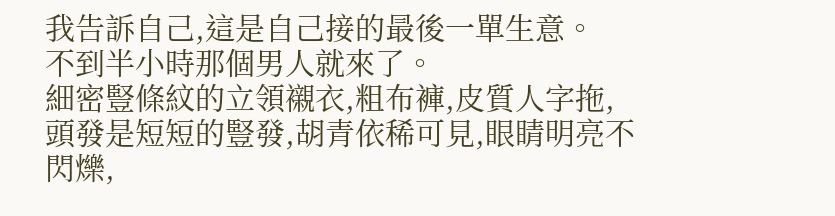我告訴自己,這是自己接的最後一單生意。
不到半小時那個男人就來了。
細密豎條紋的立領襯衣,粗布褲,皮質人字拖,頭發是短短的豎發,胡青依稀可見,眼睛明亮不閃爍,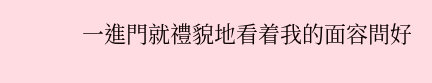一進門就禮貌地看着我的面容問好